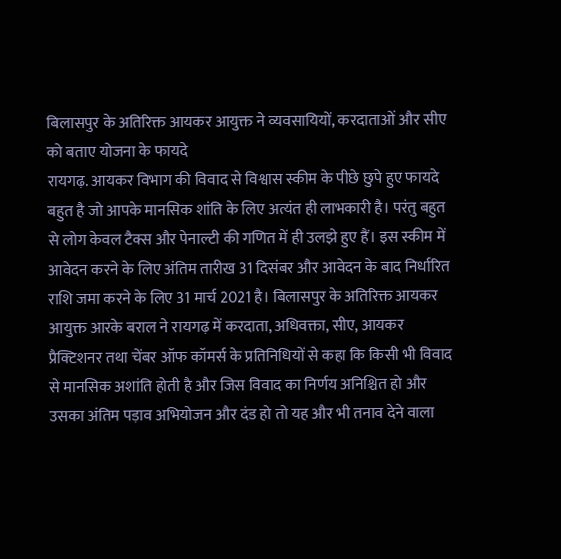बिलासपुर के अतिरिक्त आयकर आयुक्त ने व्यवसायियों, करदाताओं और सीए को बताए योजना के फायदे
रायगढ़. आयकर विभाग की विवाद से विश्वास स्कीम के पीछे छुपे हुए फायदे बहुत है जो आपके मानसिक शांति के लिए अत्यंत ही लाभकारी है। परंतु बहुत से लोग केवल टैक्स और पेनाल्टी की गणित में ही उलझे हुए हैं। इस स्कीम में आवेदन करने के लिए अंतिम तारीख 31 दिसंबर और आवेदन के बाद निर्धारित राशि जमा करने के लिए 31 मार्च 2021 है। बिलासपुर के अतिरिक्त आयकर आयुक्त आरके बराल ने रायगढ़ में करदाता, अधिवक्ता, सीए, आयकर प्रैक्टिशनर तथा चेंबर ऑफ कॉमर्स के प्रतिनिधियों से कहा कि किसी भी विवाद से मानसिक अशांति होती है और जिस विवाद का निर्णय अनिश्चित हो और उसका अंतिम पड़ाव अभियोजन और दंड हो तो यह और भी तनाव देने वाला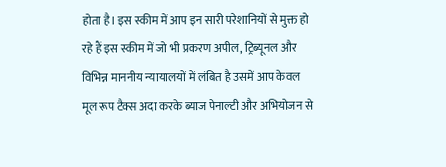होता है। इस स्कीम में आप इन सारी परेशानियों से मुक्त हो रहे हैं इस स्कीम में जो भी प्रकरण अपील, ट्रिब्यूनल और विभिन्न माननीय न्यायालयों में लंबित है उसमें आप केवल मूल रूप टैक्स अदा करके ब्याज पेनाल्टी और अभियोजन से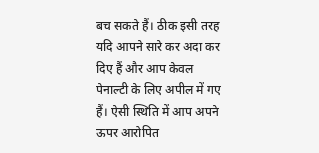बच सकते हैं। ठीक इसी तरह यदि आपने सारे कर अदा कर दिए हैं और आप केवल पेनाल्टी के लिए अपील में गए हैं। ऐसी स्थिति में आप अपने ऊपर आरोपित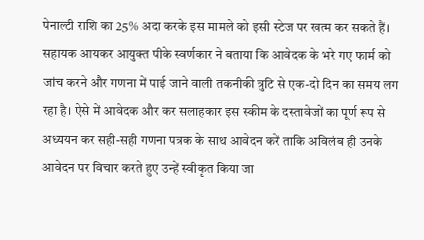पेनाल्टी राशि का 25% अदा करके इस मामले को इसी स्टेज पर खत्म कर सकते हैं। सहायक आयकर आयुक्त पीके स्वर्णकार ने बताया कि आवेदक के भरे गए फार्म को जांच करने और गणना में पाई जाने वाली तकनीकी त्रुटि से एक-दो दिन का समय लग रहा है। ऐसे में आवेदक और कर सलाहकार इस स्कीम के दस्तावेजों का पूर्ण रूप से अध्ययन कर सही-सही गणना पत्रक के साथ आवेदन करें ताकि अविलंब ही उनके आवेदन पर विचार करते हुए उन्हें स्वीकृत किया जा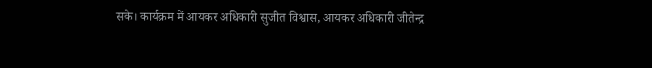सके। कार्यक्रम में आयकर अधिकारी सुजीत विश्वास, आयकर अधिकारी जीतेन्द्र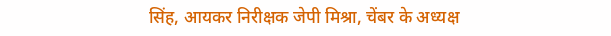सिंह, आयकर निरीक्षक जेपी मिश्रा, चेंबर के अध्यक्ष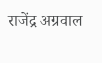राजेंद्र अग्रवाल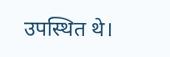उपस्थित थे।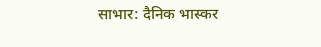साभार: दैनिक भास्कर